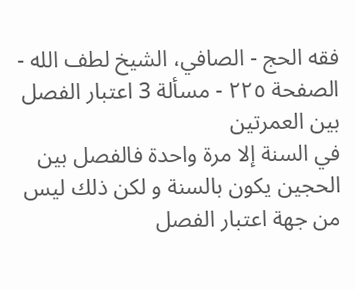فقه الحج - الصافي، الشيخ لطف الله - الصفحة ٢٢٥ - مسألة 3 اعتبار الفصل بين العمرتين
في السنة إلا مرة واحدة فالفصل بين الحجين يكون بالسنة و لكن ذلك ليس من جهة اعتبار الفصل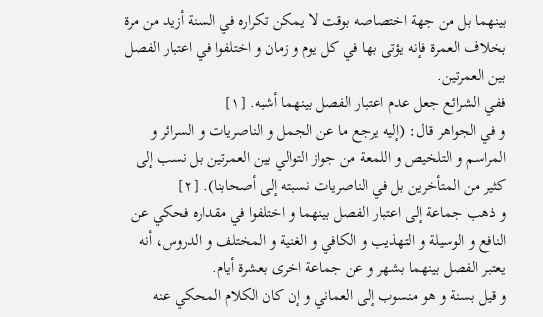بينهما بل من جهة اختصاصه بوقت لا يمكن تكراره في السنة أزيد من مرة بخلاف العمرة فإنه يؤتى بها في كل يوم و زمان و اختلفوا في اعتبار الفصل بين العمرتين.
ففي الشرائع جعل عدم اعتبار الفصل بينهما أشبه. [١]
و في الجواهر قال: (إليه يرجع ما عن الجمل و الناصريات و السرائر و المراسم و التلخيص و اللمعة من جواز التوالي بين العمرتين بل نسب إلى كثير من المتأخرين بل في الناصريات نسبته إلى أصحابنا). [٢]
و ذهب جماعة إلى اعتبار الفصل بينهما و اختلفوا في مقداره فحكي عن النافع و الوسيلة و التهذيب و الكافي و الغنية و المختلف و الدروس، أنه يعتبر الفصل بينهما بشهر و عن جماعة اخرى بعشرة أيام.
و قيل بسنة و هو منسوب إلى العماني و إن كان الكلام المحكي عنه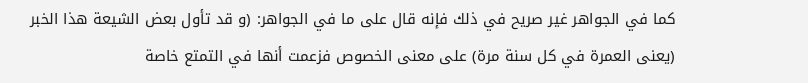كما في الجواهر غير صريح في ذلك فإنه قال على ما في الجواهر: (و قد تأول بعض الشيعة هذا الخبر (يعنى العمرة في كل سنة مرة) على معنى الخصوص فزعمت أنها في التمتع خاصة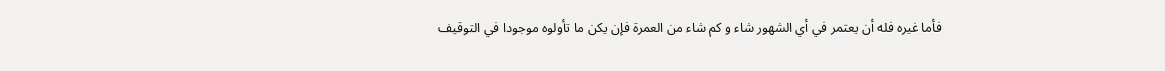فأما غيره فله أن يعتمر في أي الشهور شاء و كم شاء من العمرة فإن يكن ما تأولوه موجودا في التوقيف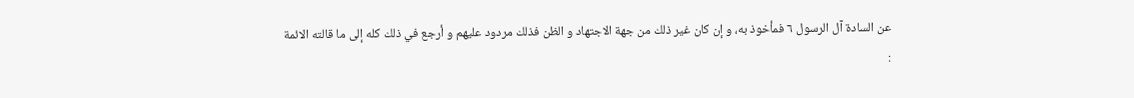عن السادة آل الرسول ٦ فمأخوذ به، و إن كان غير ذلك من جهة الاجتهاد و الظن فذلك مردود عليهم و أرجع في ذلك كله إلى ما قالته الائمة :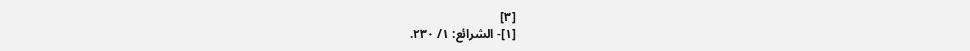[٣]
[١]- الشرائع: ١/ ٢٣٠.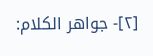[٢]- جواهر الكلام: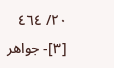٢٠/ ٤٦٤
[٣]- جواهر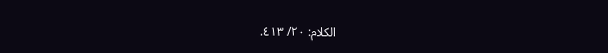الكلام: ٢٠/ ٤١٣.